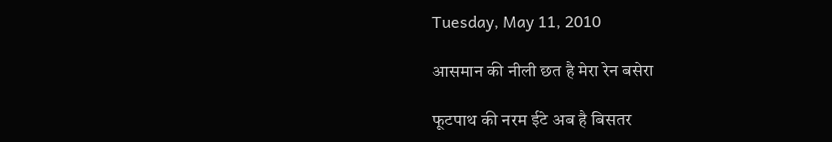Tuesday, May 11, 2010

आसमान की नीली छत है मेरा रेन बसेरा

फूटपाथ की नरम ईटे अब है बिसतर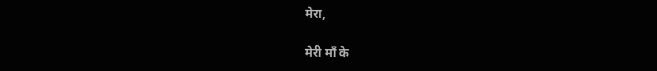मेरा,

मेरी माँ के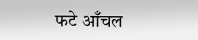फटे आँचल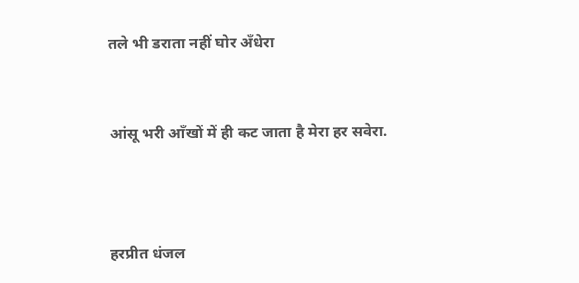तले भी डराता नहीं घोर अँधेरा


आंसू भरी आँखों में ही कट जाता है मेरा हर सवेरा.



हरप्रीत धंजल